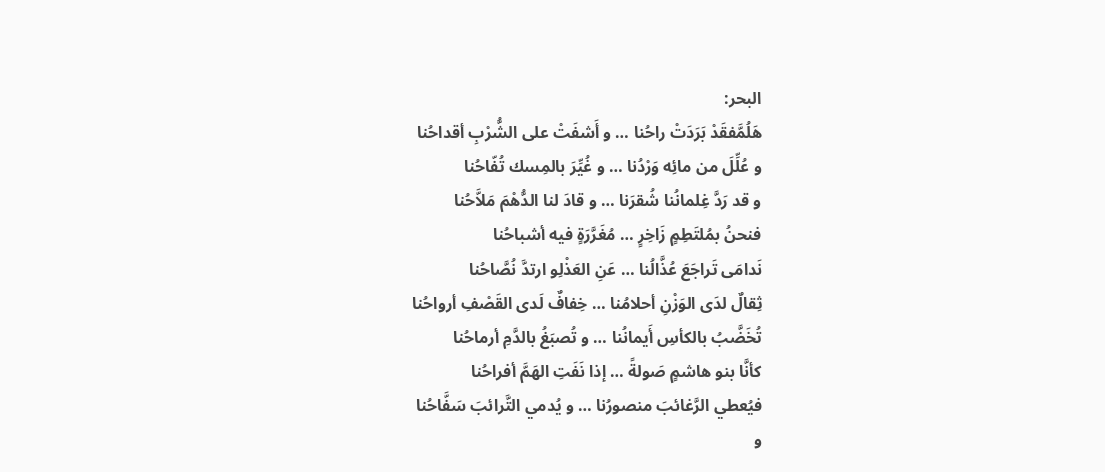البحر:
هَلُمَّفقَدْ بَرَدَتْ راحُنا … و أَشفَتْ على الشُّرْبِ أقداحُنا
و عُلِّلَ من مائِه وَرْدُنا … و غُيِّرَ بالمِسك تُفّاحُنا
و قد رَدَّ غِلمانُنا شُقرَنا … و قادَ لنا الدُّهْمَ مَلاَّحُنا
فنحنُ بمُلتَطِمٍ زَاخِرٍ … مُغَرَّرَةٍ فيه أشباحُنا
نَدامَى تَراجَعَ عُذَّالُنا … عَنِ العَذْلِو ارتدَّ نُصَّاحُنا
ثِقالٌ لدَى الوَزْنِ أحلامُنا … خِفافٌ لَدى القَصْفِ أرواحُنا
تُخَضَّبُ بالكأسِ أَيمانُنا … و تُصبَغُ بالدَّمِ أرماحُنا
كأنَّا بنو هاشمٍ صَولةً … إذا نَفَتِ الهَمَّ أفراحُنا
فيُعطي الرَّغائبَ منصورُنا … و يُدمي التَّرائبَ سَفَّاحُنا
و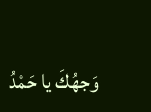وَجهُكَ يا حَمْدُ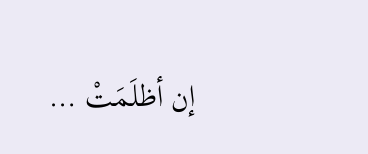إن أظلَمَتْ …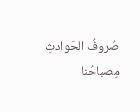صُروفُ الحَوادثِ مِصباحُنا